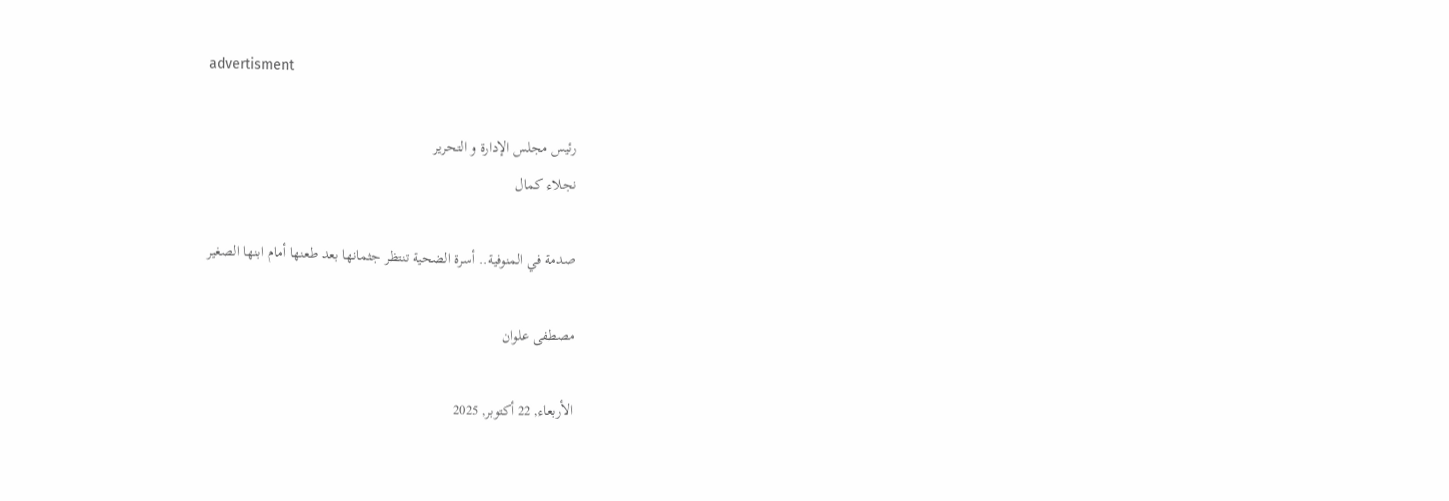advertisment

رئيس مجلس الإدارة و التحرير
نجلاء كمال

صدمة في المنوفية.. أسرة الضحية تنتظر جثمانها بعد طعنها أمام ابنها الصغير

مصطفى علوان

الأربعاء, 22 أكتوبر, 2025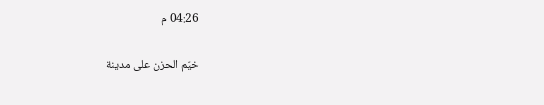04:26 م

خيّم الحزن على مدينة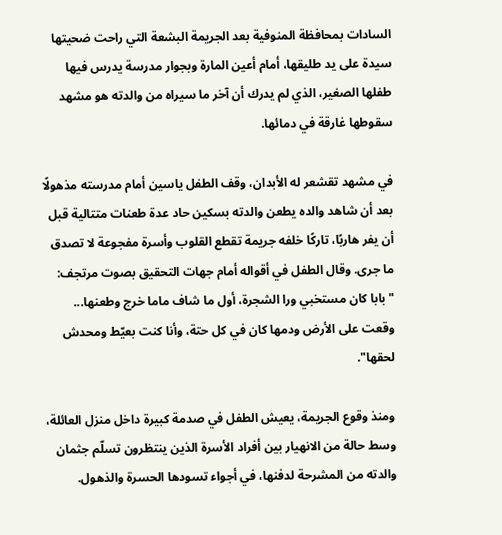السادات بمحافظة المنوفية بعد الجريمة البشعة التي راحت ضحيتها سيدة على يد طليقها، أمام أعين المارة وبجوار مدرسة يدرس فيها طفلها الصغير، الذي لم يدرك أن آخر ما سيراه من والدته هو مشهد سقوطها غارقة في دمائها.

في مشهد تقشعر له الأبدان، وقف الطفل ياسين أمام مدرسته مذهولًا بعد أن شاهد والده يطعن والدته بسكين حاد عدة طعنات متتالية قبل أن يفر هاربًا، تاركًا خلفه جريمة تقطع القلوب وأسرة مفجوعة لا تصدق ما جرى. وقال الطفل في أقواله أمام جهات التحقيق بصوت مرتجف: "بابا كان مستخبي ورا الشجرة، أول ما شاف ماما خرج وطعنها... وقعت على الأرض ودمها كان في كل حتة، وأنا كنت بعيّط ومحدش لحقها".

ومنذ وقوع الجريمة، يعيش الطفل في صدمة كبيرة داخل منزل العائلة، وسط حالة من الانهيار بين أفراد الأسرة الذين ينتظرون تسلّم جثمان والدته من المشرحة لدفنها، في أجواء تسودها الحسرة والذهول.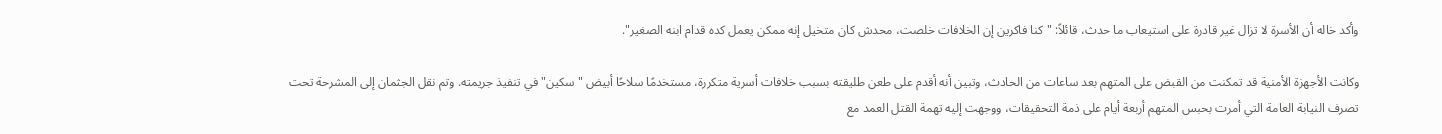وأكد خاله أن الأسرة لا تزال غير قادرة على استيعاب ما حدث، قائلاً: "كنا فاكرين إن الخلافات خلصت، محدش كان متخيل إنه ممكن يعمل كده قدام ابنه الصغير".

وكانت الأجهزة الأمنية قد تمكنت من القبض على المتهم بعد ساعات من الحادث، وتبين أنه أقدم على طعن طليقته بسبب خلافات أسرية متكررة، مستخدمًا سلاحًا أبيض "سكين" في تنفيذ جريمته. وتم نقل الجثمان إلى المشرحة تحت تصرف النيابة العامة التي أمرت بحبس المتهم أربعة أيام على ذمة التحقيقات، ووجهت إليه تهمة القتل العمد مع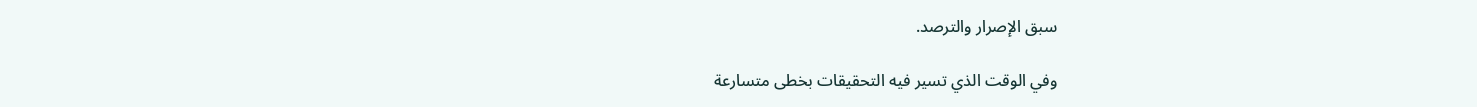سبق الإصرار والترصد.

وفي الوقت الذي تسير فيه التحقيقات بخطى متسارعة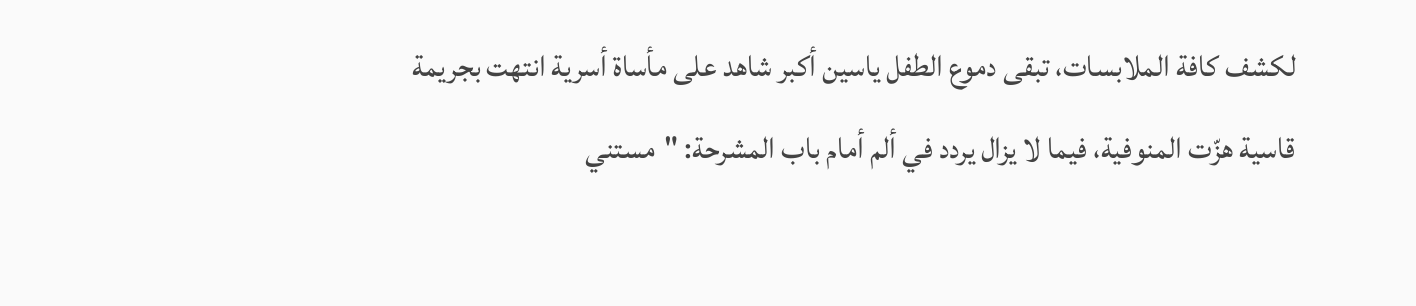لكشف كافة الملابسات، تبقى دموع الطفل ياسين أكبر شاهد على مأساة أسرية انتهت بجريمة قاسية هزّت المنوفية، فيما لا يزال يردد في ألم أمام باب المشرحة: "مستني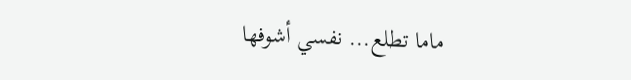ماما تطلع... نفسي أشوفها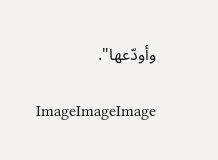وأودّعها".

ImageImageImage